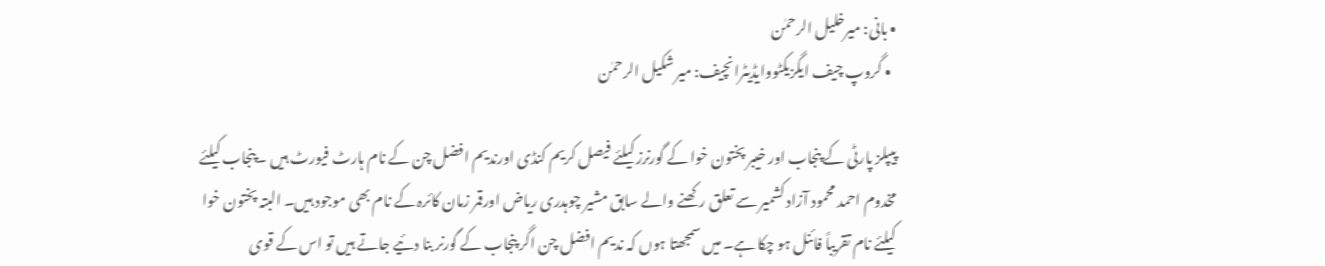• بانی: میرخلیل الرحمٰن
  • گروپ چیف ایگزیکٹووایڈیٹرانچیف: میر شکیل الرحمٰن

پیپلز پارٹی کے پنجاب اور خیبر پختون خوا کے گورنرز کیلئے فیصل کریم کنڈی اورندیم افضل چن کے نام ہارٹ فیورٹ ہیں ۔پنجاب کیلئے مخدوم احمد محمود آزاد کشمیر سے تعلق رکھنے والے سابق مشیر چوہدری ریاض اورقمر زمان کائرہ کے نام بھی موجود ہیں۔ البتہ پختون خوا کیلئے نام تقریباً فائنل ہو چکا ہے۔ میں سمجھتا ہوں کہ ندیم افضل چن اگر پنجاب کے گورنر بنا دئیے جاتے ہیں تو اس کے قوی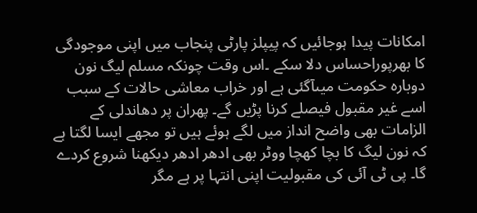امکانات پیدا ہوجائیں کہ پیپلز پارٹی پنجاب میں اپنی موجودگی کا بھرپوراحساس دلا سکے ۔اس وقت چونکہ مسلم لیگ نون دوبارہ حکومت میںآگئی ہے اور خراب معاشی حالات کے سبب اسے غیر مقبول فیصلے کرنا پڑیں گے۔ پھران پر دھاندلی کے الزامات بھی واضح انداز میں لگے ہوئے ہیں تو مجھے ایسا لگتا ہے کہ نون لیگ کا بچا کھچا ووٹر بھی ادھر ادھر دیکھنا شروع کردے گا۔ پی ٹی آئی کی مقبولیت اپنی انتہا پر ہے مگر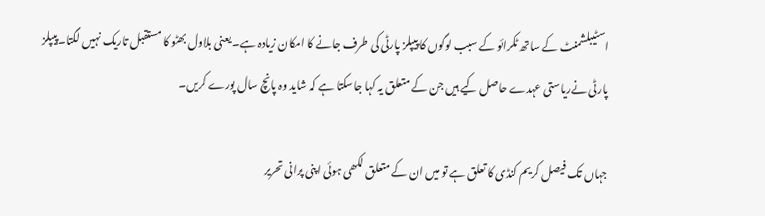اسٹیبلشمنٹ کے ساتھ ٹکرائو کے سبب لوگوں کا پیپلز پارٹی کی طرف جانے کا امکان زیادہ ہے۔ یعنی بلاول بھٹو کا مستقبل تاریک نہیں لگتا۔پیپلز پارٹی نےریاستی عہدے حاصل کیے ہیں جن کے متعلق یہ کہا جاسکتا ہے کہ شاید وہ پانچ سال پورے کریں۔

جہاں تک فیصل کریم کنڈی کا تعلق ہے تو میں ان کے متعلق لکھی ہوئی اپنی پرانی تحریر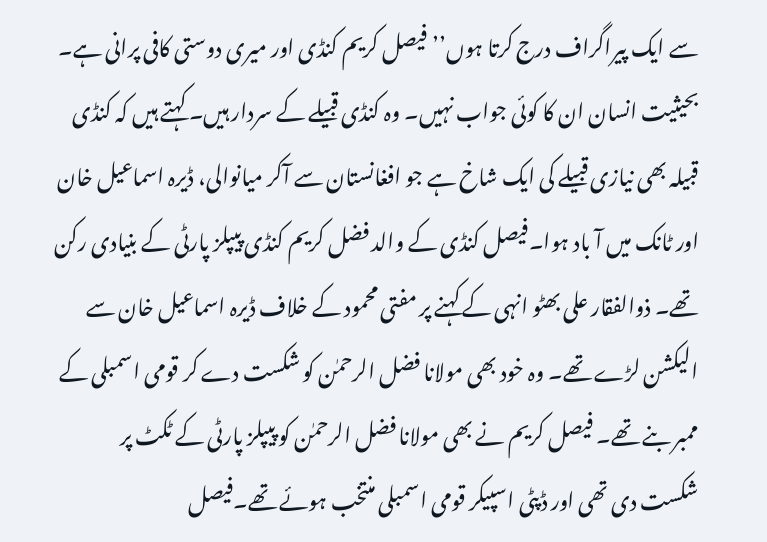سے ایک پیراگراف درج کرتا ہوں’’فیصل کریم کنڈی اور میری دوستی کافی پرانی ہے۔ بحیثیت انسان ان کا کوئی جواب نہیں۔ وہ کنڈی قبیلے کے سردار ہیں۔ کہتے ہیں کہ کنڈی قبیلہ بھی نیازی قبیلے کی ایک شاخ ہے جو افغانستان سے آکر میانوالی، ڈیرہ اسماعیل خان اور ٹانک میں آ باد ہوا۔فیصل کنڈی کے والد فضل کریم کنڈی پیپلز پارٹی کے بنیادی رکن تھے۔ ذوالفقار علی بھٹو انہی کے کہنے پر مفتی محمود کے خلاف ڈیرہ اسماعیل خان سے الیکشن لڑے تھے۔ وہ خود بھی مولانا فضل الرحمٰن کو شکست دے کر قومی اسمبلی کے ممبر بنے تھے۔ فیصل کریم نے بھی مولانا فضل الرحمٰن کو پیپلز پارٹی کے ٹکٹ پر شکست دی تھی اور ڈپٹی اسپیکر قومی اسمبلی منتخب ہوئے تھے۔فیصل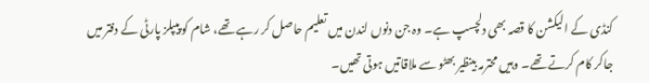کنڈی کے الیکشن کا قصہ بھی دلچسپ ہے۔ وہ جن دنوں لندن میں تعلیم حاصل کر رہے تھے، شام کو پیپلز پارٹی کے دفتر میں جاکر کام کرتے تھے۔ وہیں محترمہ بینظیر بھٹو سے ملاقاتیں ہوتی تھیں۔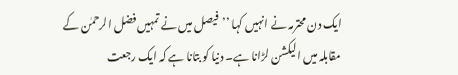ایک دن محترمہ نے انہیں کہا ’’فیصل میں نے تمہیں فضل الرحمٰن کے مقابلہ میں الیکشن لڑانا ہے۔ دنیا کو بتانا ہے کہ ایک رجعت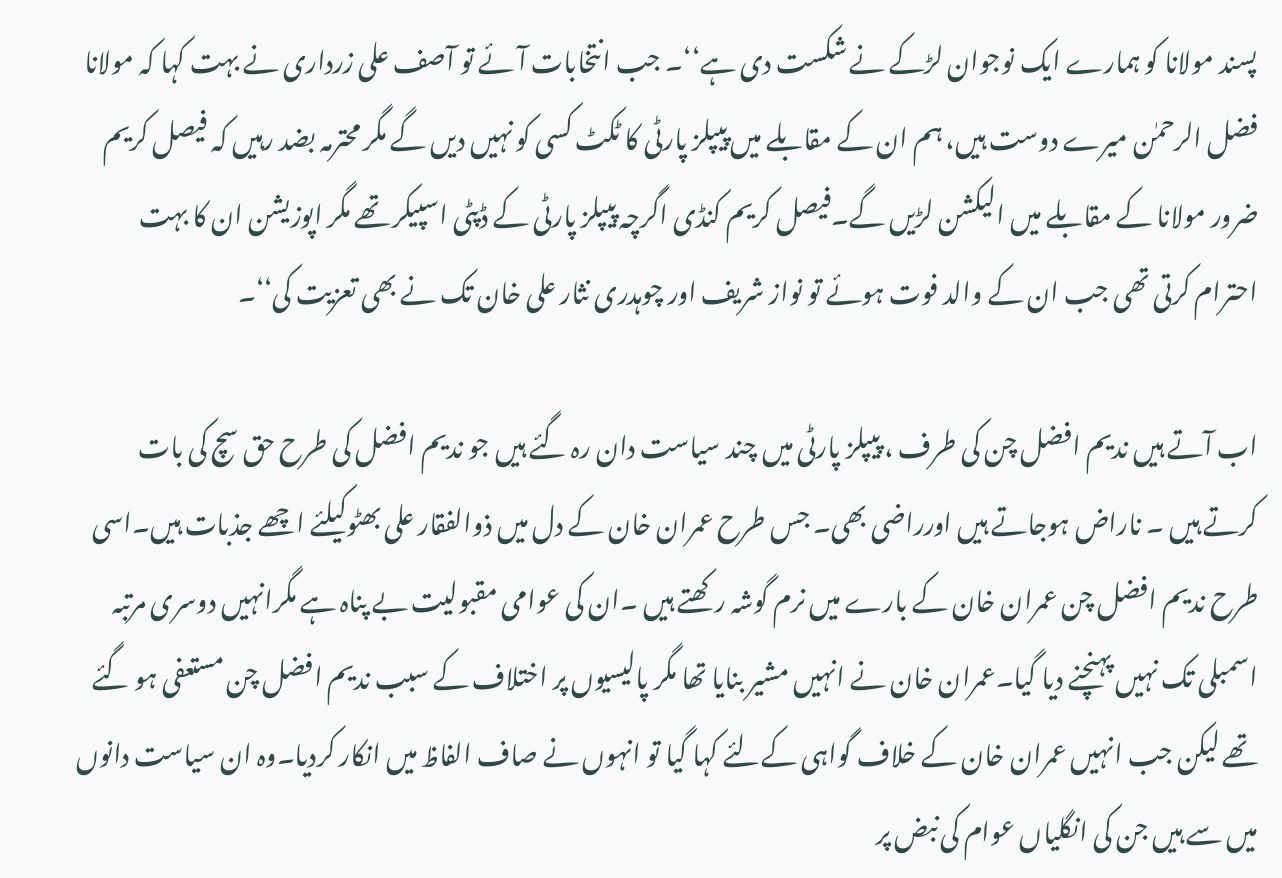پسند مولانا کو ہمارے ایک نوجوان لڑکے نے شکست دی ہے‘‘۔ جب انتخابات آئے تو آصف علی زرداری نے بہت کہا کہ مولانا فضل الرحمٰن میرے دوست ہیں، ہم ان کے مقابلے میں پیپلز پارٹی کا ٹکٹ کسی کو نہیں دیں گے مگر محترمہ بضد رہیں کہ فیصل کریم ضرور مولانا کے مقابلے میں الیکشن لڑیں گے۔فیصل کریم کنڈی اگرچہ پیپلز پارٹی کے ڈپٹی اسپیکر تھے مگر اپوزیشن ان کا بہت احترام کرتی تھی جب ان کے والد فوت ہوئے تو نواز شریف اور چوہدری نثار علی خان تک نے بھی تعزیت کی‘‘۔

اب آتے ہیں ندیم افضل چن کی طرف ، پیپلز پارٹی میں چند سیاست دان رہ گئے ہیں جو ندیم افضل کی طرح حق سچ کی بات کرتے ہیں ۔ ناراض ہوجاتے ہیں اورراضی بھی۔ جس طرح عمران خان کے دل میں ذوالفقار علی بھٹوکیلئے اچھے جذبات ہیں۔اسی طرح ندیم افضل چن عمران خان کے بارے میں نرم گوشہ رکھتے ہیں ۔ان کی عوامی مقبولیت بے پناہ ہے مگرانہیں دوسری مرتبہ اسمبلی تک نہیں پہنچنے دیا گیا۔عمران خان نے انہیں مشیر بنایا تھا مگر پالیسیوں پر اختلاف کے سبب ندیم افضل چن مستعفی ہو گئے تھے لیکن جب انہیں عمران خان کے خلاف گواہی کےلئے کہا گیا تو انہوں نے صاف الفاظ میں انکار کردیا۔وہ ان سیاست دانوں میں سے ہیں جن کی انگلیاں عوام کی نبض پر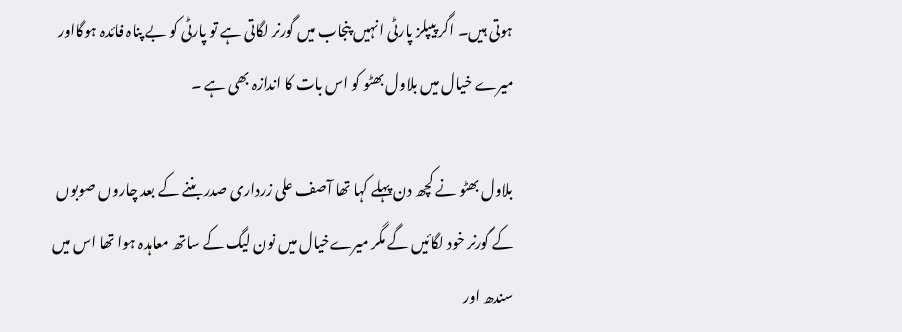ہوتی ہیں۔ اگر پیپلز پارٹی انہیں پنجاب میں گورنر لگاتی ہے تو پارٹی کو بے پناہ فائدہ ہوگااور میرے خیال میں بلاول بھٹو کو اس بات کا اندازہ بھی ہے ۔

بلاول بھٹو نے کچھ دن پہلے کہا تھا آصف علی زرداری صدر بننے کے بعد چاروں صوبوں کے گورنر خود لگائیں گے مگر میرےخیال میں نون لیگ کے ساتھ معاہدہ ہوا تھا اس میں سندھ اور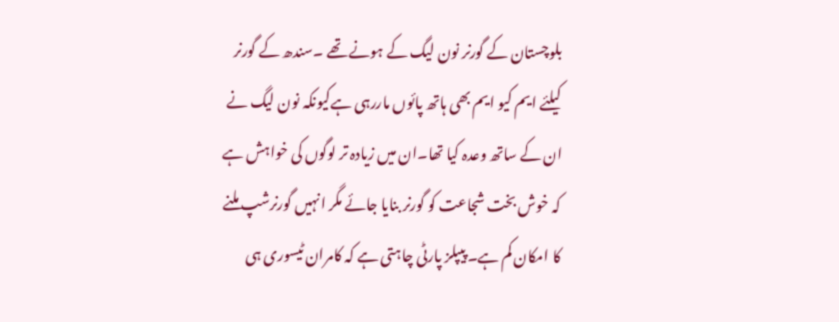بلوچستان کے گورنر نون لیگ کے ہونے تھے ۔سندھ کے گورنر کیلئے ایم کیو ایم بھی ہاتھ پائوں ماررہی ہےکیونکہ نون لیگ نے ان کے ساتھ وعدہ کیا تھا۔ان میں زیادہ تر لوگوں کی خواہش ہے کہ خوش بخت شجاعت کو گورنر بنایا جائے مگر انہیں گورنرشپ ملنے کا امکان کم ہے۔ پیپلز پارٹی چاہتی ہے کہ کامران ٹیسوری ہی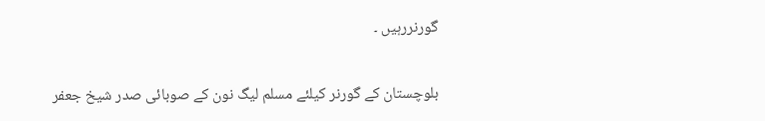گورنررہیں ۔

بلوچستان کے گورنر کیلئے مسلم لیگ نون کے صوبائی صدر شیخ جعفر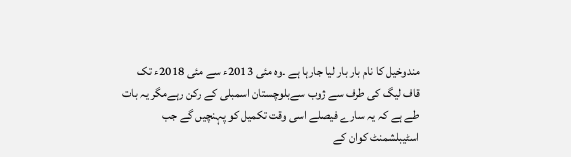مندوخیل کا نام بار بار لیا جارہا ہے ۔وہ مئی 2013ء سے مئی 2018ء تک قاف لیگ کی طرف سے ژوب سےبلوچستان اسمبلی کے رکن رہےمگر یہ بات طے ہے کہ یہ سارے فیصلے اسی وقت تکمیل کو پہنچیں گے جب اسٹیبلشمنٹ کوان کے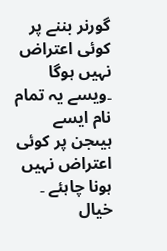گورنر بننے پر کوئی اعتراض نہیں ہوگا ۔ویسے یہ تمام نام ایسے ہیںجن پر کوئی اعتراض نہیں ہونا چاہئے ۔ خیال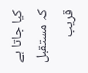کیا جاتا ہے کہ مستقبل قریب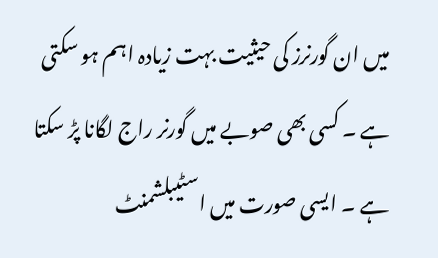میں ان گورنرز کی حیثیت بہت زیادہ اہم ہو سکتی ہے ۔ کسی بھی صوبے میں گورنر راج لگانا پڑ سکتا ہے ۔ ایسی صورت میں اسٹیبلشمنٹ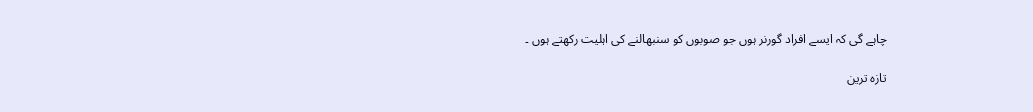چاہے گی کہ ایسے افراد گورنر ہوں جو صوبوں کو سنبھالنے کی اہلیت رکھتے ہوں ۔

تازہ ترین